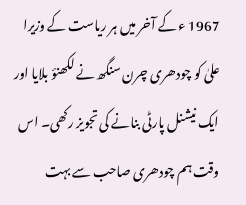1967 ء کے آخر میں ہر ریاست کے وزیرا علیٰ کو چودھری چرن سنگھ نے لکھنؤ بلایا اور ایک نیشنل پارٹی بنانے کی تجویز رکھی۔ اس وقت ہم چودھری صاحب سے بہت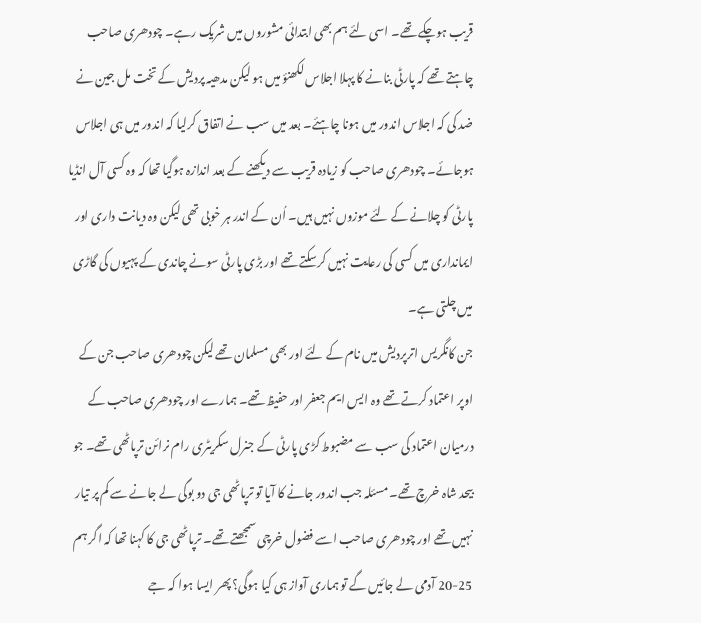قریب ہوچکے تھے۔ اسی لئے ہم بھی ابتدائی مشوروں میں شریک رہے۔ چودھری صاحب چاہتے تھے کہ پارٹی بنانے کا پہلا اجلاس لکھنؤ میں ہو لیکن مدھیہ پردیش کے تخت مل جین نے ضد کی کہ اجلاس اندور میں ہونا چاہئے۔ بعد میں سب نے اتفاق کرلیا کہ اندور میں ہی اجلاس ہوجائے۔ چودھری صاحب کو زیادہ قریب سے دیکھنے کے بعد اندازہ ہوگیا تھا کہ وہ کسی آل انڈیا پارٹی کو چلانے کے لئے موزوں نہیں ہیں۔ اُن کے اندر ہر خوبی تھی لیکن وہ دیانت داری اور ایمانداری میں کسی کی رعایت نہیں کرسکتے تھے اور بڑی پارٹی سونے چاندی کے پہیوں کی گاڑی میں چلتی ہے۔
جن کانگریس اترپردیش میں نام کے لئے اور بھی مسلمان تھے لیکن چودھری صاحب جن کے اوپر اعتماد کرتے تھے وہ ایس ایم جعفر اور حفیظ تھے۔ ہمارے اور چودھری صاحب کے درمیان اعتماد کی سب سے مضبوط کڑی پارٹی کے جنرل سکریٹری رام نرائن ترپاٹھی تھے۔ جو بیحد شاہ خرچ تھے۔ مسئلہ جب اندور جانے کا آیا تو ترپاٹھی جی دو بوگی لے جانے سے کم پر تیار نہیں تھے اور چودھری صاحب اسے فضول خرچی سمجھتے تھے۔ ترپاٹھی جی کا کہنا تھا کہ اگر ہم 25-20 آدمی لے جائیں گے تو ہماری آواز ہی کیا ہوگی؟ پھر ایسا ہوا کہ جے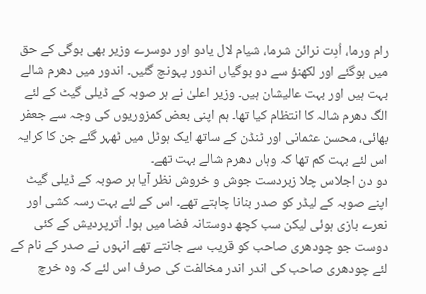رام ورما، اُدِت نرائن شرما، شیام لال یادو اور دوسرے وزیر بھی بوگی کے حق میں ہوگئے اور لکھنؤ سے دو بوگیاں اندور پہونچ گئیں۔ اندور میں دھرم شالے بہت ہیں اور بہت عالیشان ہیں۔ وزیر اعلیٰ نے ہر صوبہ کے ڈیلی گیٹ کے لئے الگ دھرم شالہ کا انتظام کیا تھا۔ ہم اپنی بعض کمزوریوں کی وجہ سے جعفر بھائی، محسن عثمانی اور ٹنڈن کے ساتھ ایک ہوٹل میں ٹھہر گئے جن کا کرایہ اس لئے بہت کم تھا کہ وہاں دھرم شالے بہت تھے۔
دو دن اجلاس چلا زبردست جوش و خروش نظر آیا ہر صوبہ کے ڈیلی گیٹ اپنے صوبہ کے لیڈر کو صدر بنانا چاہتے تھے۔ اس کے لئے بہت رسہ کشی اور نعرے بازی ہوئی لیکن سب کچھ دوستانہ فضا میں ہوا۔ اُترپردیش کے کئی دوست جو چودھری صاحب کو قریب سے جانتے تھے انہوں نے صدر کے نام کے لئے چودھری صاحب کی اندر اندر مخالفت کی صرف اس لئے کہ وہ خرچ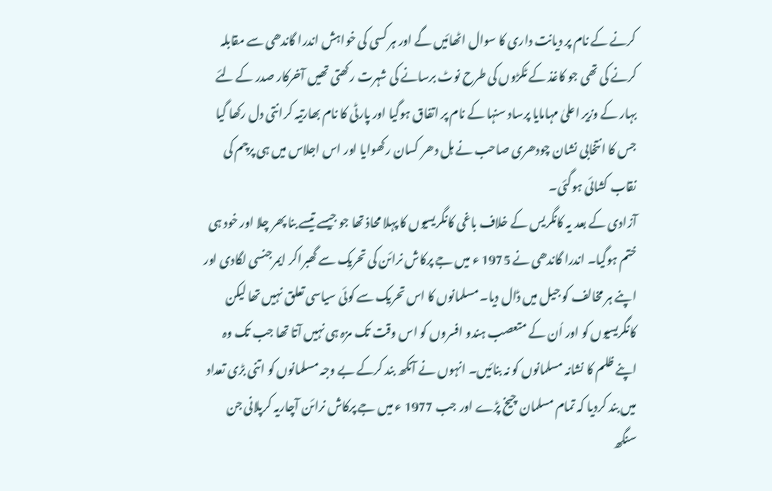کرنے کے نام پر دیانت داری کا سوال اٹھائیں گے اور ہر کسی کی خواہش اندرا گاندھی سے مقابلہ کرنے کی تھی جو کاغذ کے ٹکڑوں کی طرح نوٹ برسانے کی شہرت رکھتی تھیں آخرکار صدر کے لئے بہار کے وزیر اعلیٰ مہامایا پرساد سنہا کے نام پر اتفاق ہوگیا اور پارٹی کا نام بھارتیہ کرانتی دل رکھا گیا جس کا انتخابی نشان چودھری صاحب نے ہل دھر کسان رکھوایا اور اس اجلاس میں ہی پرچم کی نقاب کشائی ہوگئی۔
آزادی کے بعد یہ کانگریس کے خلاف باغی کانگریسیوں کا پہلا محاذ تھا جو جیسے تیسے بنا پھر چلا اور خود ہی ختم ہوگیا۔ اندرا گاندھی نے 1975 ء میں جے پرکاش نرائن کی تحریک سے گھبراکر ایمرجنسی لگادی اور اپنے ہر مخالف کو جیل میں ڈال دیا۔ مسلمانوں کا اس تحریک سے کوئی سیاسی تعلق نہیں تھا لیکن کانگریسیوں کو اور اُن کے متعصب ہندو افسروں کو اس وقت تک مزہ ہی نہیں آتا تھا جب تک وہ اپنے ظلم کا نشانہ مسلمانوں کو نہ بنائیں۔ انہوں نے آنکھ بند کرکے بے وجہ مسلمانوں کو اتنی بڑی تعداد میں بند کردیا کہ تمام مسلمان چیخ پڑے اور جب 1977 ء میں جے پرکاش نرائن آچاریہ کرپلانی جن سنگھ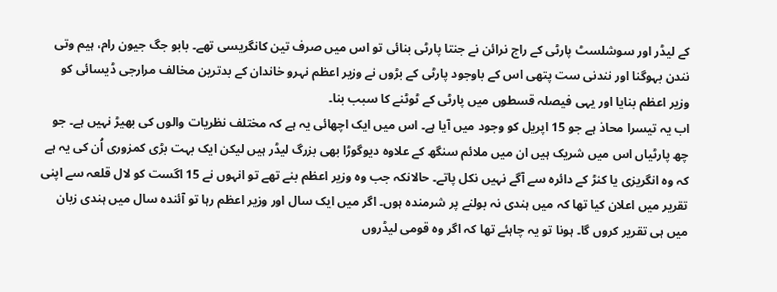کے لیڈر اور سوشلسٹ پارٹی کے راج نرائن نے جنتا پارٹی بنائی تو اس میں صرف تین کانگریسی تھے۔ بابو جگ جیون رام، ہیم وتی نندن بہوگنا اور نندنی ست پتھی اس کے باوجود پارٹی کے بڑوں نے وزیر اعظم نہرو خاندان کے بدترین مخالف مرارجی ڈیسائی کو وزیر اعظم بنایا اور یہی فیصلہ قسطوں میں پارٹی کے ٹوٹنے کا سبب بنا۔
اب یہ تیسرا محاذ ہے جو 15 اپریل کو وجود میں آیا ہے۔ اس میں ایک اچھائی یہ ہے کہ مختلف نظریات والوں کی بھیڑ نہیں ہے۔ جو چھ پارٹیاں اس میں شریک ہیں ان میں ملائم سنگھ کے علاوہ دیوگوڑا بھی بزرگ لیڈر ہیں لیکن ایک بہت بڑی کمزوری اُن کی یہ ہے کہ وہ انگریزی یا کنڑ کے دائرہ سے آگے نہیں نکل پاتے۔ حالانکہ جب وہ وزیر اعظم بنے تھے تو انہوں نے 15 اگست کو لال قلعہ سے اپنی تقریر میں اعلان کیا تھا کہ میں ہندی نہ بولنے پر شرمندہ ہوں۔ اگر میں ایک سال اور وزیر اعظم رہا تو آئندہ سال میں ہندی زبان میں ہی تقریر کروں گا۔ ہونا تو یہ چاہئے تھا کہ اگر وہ قومی لیڈروں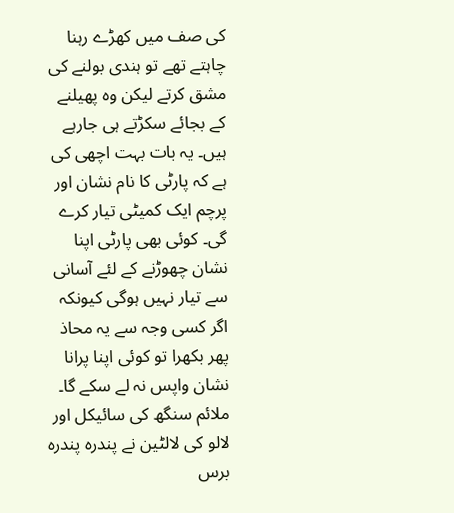کی صف میں کھڑے رہنا چاہتے تھے تو ہندی بولنے کی مشق کرتے لیکن وہ پھیلنے کے بجائے سکڑتے ہی جارہے ہیں۔ یہ بات بہت اچھی کی ہے کہ پارٹی کا نام نشان اور پرچم ایک کمیٹی تیار کرے گی۔ کوئی بھی پارٹی اپنا نشان چھوڑنے کے لئے آسانی سے تیار نہیں ہوگی کیونکہ اگر کسی وجہ سے یہ محاذ پھر بکھرا تو کوئی اپنا پرانا نشان واپس نہ لے سکے گا۔
ملائم سنگھ کی سائیکل اور لالو کی لالٹین نے پندرہ پندرہ برس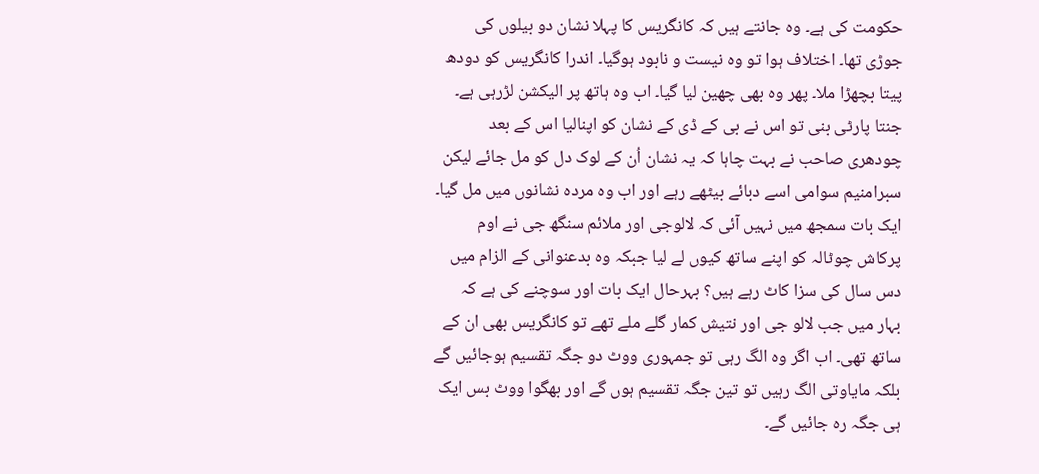حکومت کی ہے۔ وہ جانتے ہیں کہ کانگریس کا پہلا نشان دو بیلوں کی جوڑی تھا۔ اختلاف ہوا تو وہ نیست و نابود ہوگیا۔ اندرا کانگریس کو دودھ پیتا بچھڑا ملا۔ پھر وہ بھی چھین لیا گیا۔ اب وہ ہاتھ پر الیکشن لڑرہی ہے۔ جنتا پارٹی بنی تو اس نے بی کے ڈی کے نشان کو اپنالیا اس کے بعد چودھری صاحب نے بہت چاہا کہ یہ نشان اُن کے لوک دل کو مل جائے لیکن سبرامنیم سوامی اسے دبائے بیٹھے رہے اور اب وہ مردہ نشانوں میں مل گیا۔ ایک بات سمجھ میں نہیں آئی کہ لالوجی اور ملائم سنگھ جی نے اوم پرکاش چوٹالہ کو اپنے ساتھ کیوں لے لیا جبکہ وہ بدعنوانی کے الزام میں دس سال کی سزا کاٹ رہے ہیں؟ بہرحال ایک بات اور سوچنے کی ہے کہ بہار میں جب لالو جی اور نتیش کمار گلے ملے تھے تو کانگریس بھی ان کے ساتھ تھی۔ اب اگر وہ الگ رہی تو جمہوری ووٹ دو جگہ تقسیم ہوجائیں گے بلکہ مایاوتی الگ رہیں تو تین جگہ تقسیم ہوں گے اور بھگوا ووٹ بس ایک ہی جگہ رہ جائیں گے۔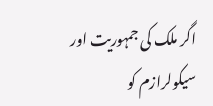اگر ملک کی جمہوریت اور سیکولرازم کو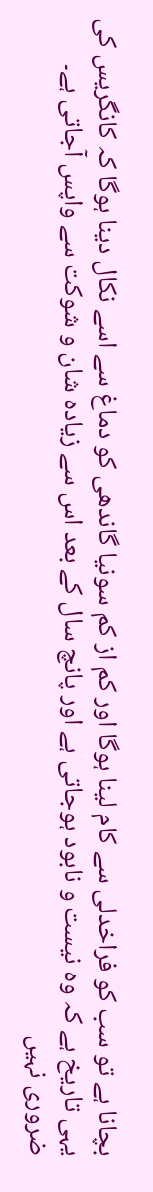بچانا ہے تو سب کو فراخدلی سے کام لینا ہوگا اور کم از کم سونیا گاندھی کو دماغ سے اسے نکال دینا ہوگا کہ کانگریس کی یہی تاریخ ہے کہ وہ نیست و نابود ہوجاتی ہے اور پانچ سال کے بعد اس سے زیادہ شان و شوکت سے واپس آجاتی ہے۔ ضروری نہیں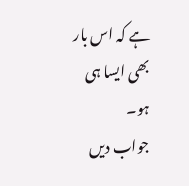ہے کہ اس بار بھی ایسا ہی ہو۔
جواب دیں